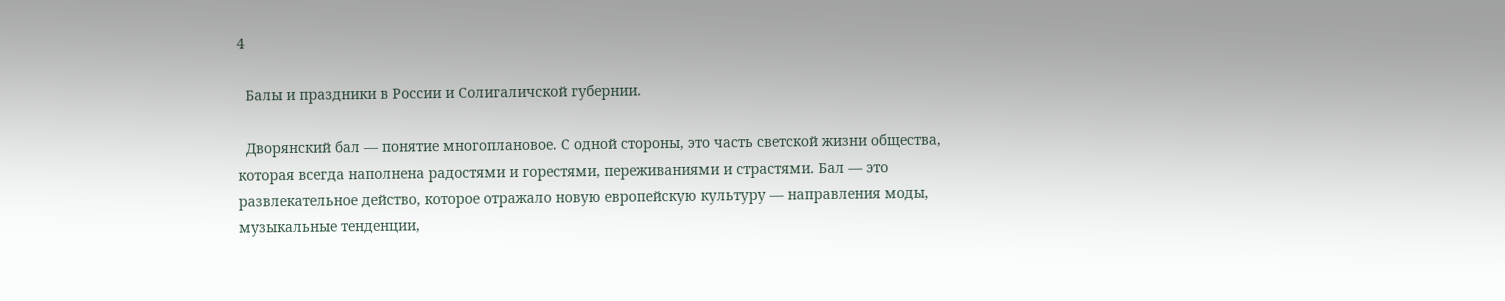4

  Балы и праздники в России и Солигаличской губернии.

  Дворянский бал — понятие многоплановое. С одной стороны, это часть светской жизни общества, которая всегда наполнена радостями и горестями, переживаниями и страстями. Бал — это развлекательное действо, которое отражало новую европейскую культуру — направления моды, музыкальные тенденции,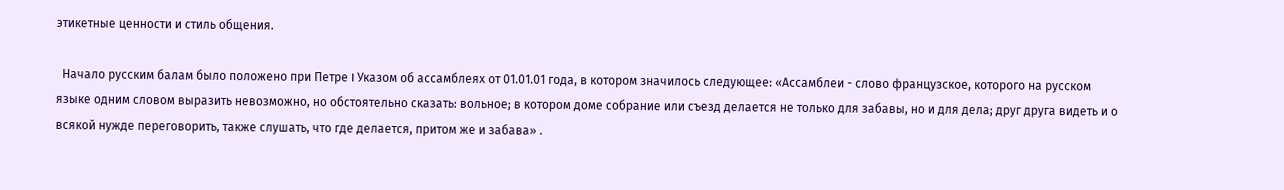этикетные ценности и стиль общения.

  Начало русским балам было положено при Петре I Указом об ассамблеях от 01.01.01 года, в котором значилось следующее: «Ассамблеи - слово французское, которого на русском языке одним словом выразить невозможно, но обстоятельно сказать: вольное; в котором доме собрание или съезд делается не только для забавы, но и для дела; друг друга видеть и о всякой нужде переговорить, также слушать, что где делается, притом же и забава» .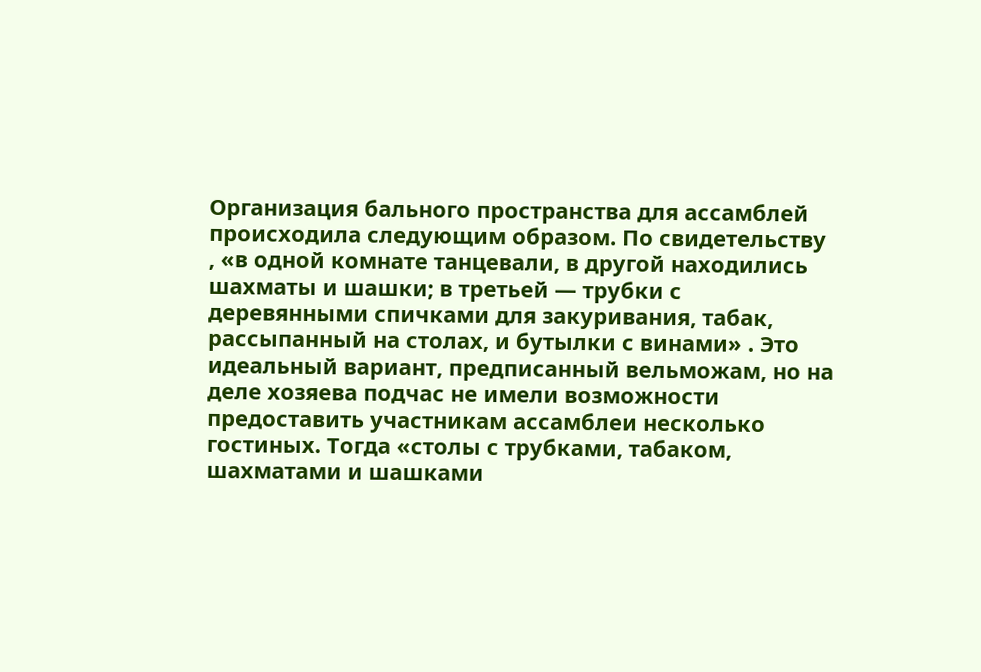Организация бального пространства для ассамблей происходила следующим образом. По свидетельству , «в одной комнате танцевали, в другой находились шахматы и шашки; в третьей — трубки с деревянными спичками для закуривания, табак, рассыпанный на столах, и бутылки с винами» . Это идеальный вариант, предписанный вельможам, но на деле хозяева подчас не имели возможности предоставить участникам ассамблеи несколько гостиных. Тогда «столы с трубками, табаком, шахматами и шашками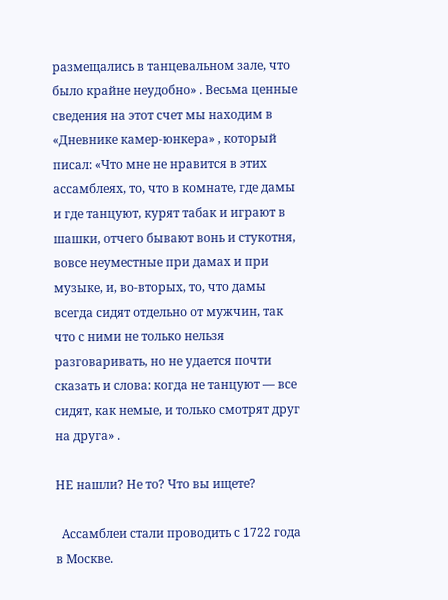размещались в танцевальном зале, что было крайне неудобно» . Весьма ценные сведения на этот счет мы находим в «Дневнике камер-юнкера» , который писал: «Что мне не нравится в этих ассамблеях, то, что в комнате, где дамы и где танцуют, курят табак и играют в шашки, отчего бывают вонь и стукотня, вовсе неуместные при дамах и при музыке, и, во-вторых, то, что дамы всегда сидят отдельно от мужчин, так что с ними не только нельзя разговаривать, но не удается почти сказать и слова: когда не танцуют — все сидят, как немые, и только смотрят друг на друга» .

НЕ нашли? Не то? Что вы ищете?

  Ассамблеи стали проводить с 1722 года в Москве.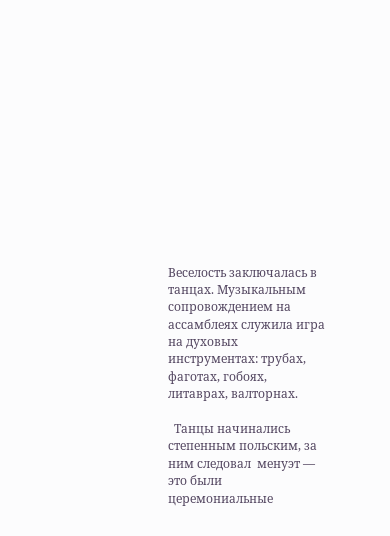Веселость заключалась в танцах. Музыкальным сопровождением на ассамблеях служила игра на духовых инструментах: трубах, фаготах, гобоях, литаврах, валторнах.

  Танцы начинались степенным польским, за ним следовал  менуэт — это были церемониальные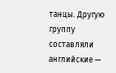танцы. Другую группу составляли английские —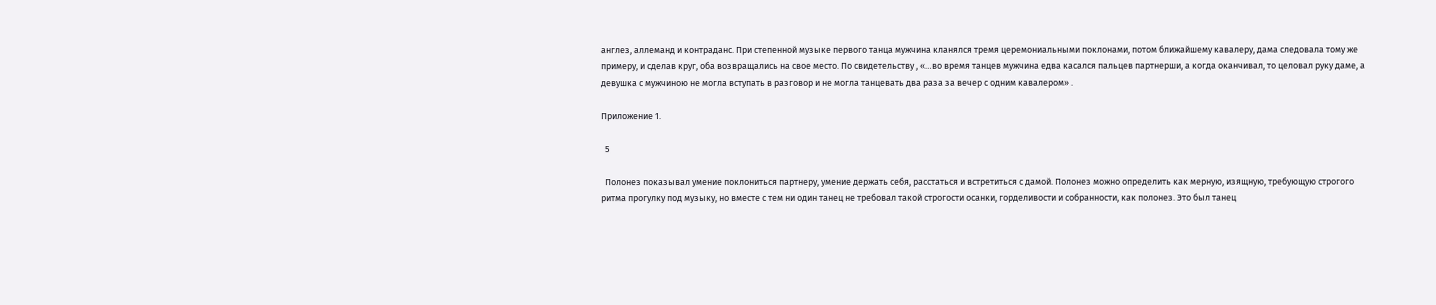англез, аллеманд и контраданс. При степенной музыке первого танца мужчина кланялся тремя церемониальными поклонами, потом ближайшему кавалеру, дама следовала тому же примеру, и сделав круг, оба возвращались на свое место. По свидетельству , «…во время танцев мужчина едва касался пальцев партнерши, а когда оканчивал, то целовал руку даме, а девушка с мужчиною не могла вступать в разговор и не могла танцевать два раза за вечер с одним кавалером» .

Приложение 1.

  5

  Полонез показывал умение поклониться партнеру, умение держать себя, расстаться и встретиться с дамой. Полонез можно определить как мерную, изящную, требующую строгого ритма прогулку под музыку, но вместе с тем ни один танец не требовал такой строгости осанки, горделивости и собранности, как полонез. Это был танец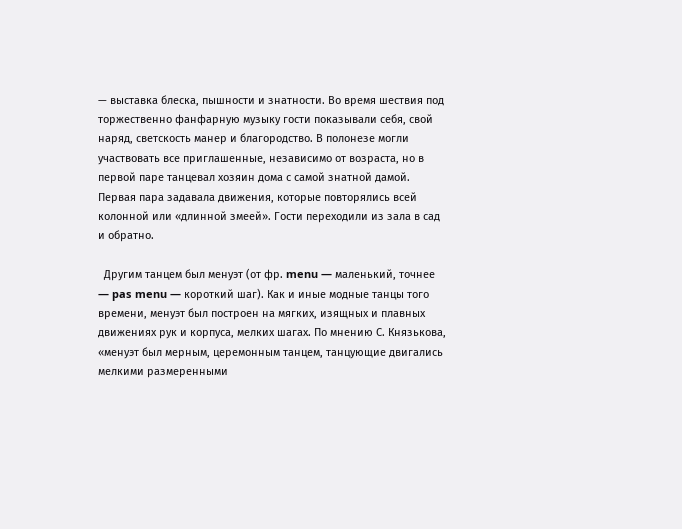— выставка блеска, пышности и знатности. Во время шествия под торжественно фанфарную музыку гости показывали себя, свой наряд, светскость манер и благородство. В полонезе могли участвовать все приглашенные, независимо от возраста, но в первой паре танцевал хозяин дома с самой знатной дамой. Первая пара задавала движения, которые повторялись всей колонной или «длинной змеей». Гости переходили из зала в сад и обратно.

  Другим танцем был менуэт (от фр. menu — маленький, точнее — pas menu — короткий шаг). Как и иные модные танцы того времени, менуэт был построен на мягких, изящных и плавных движениях рук и корпуса, мелких шагах. По мнению С. Князькова, «менуэт был мерным, церемонным танцем, танцующие двигались мелкими размеренными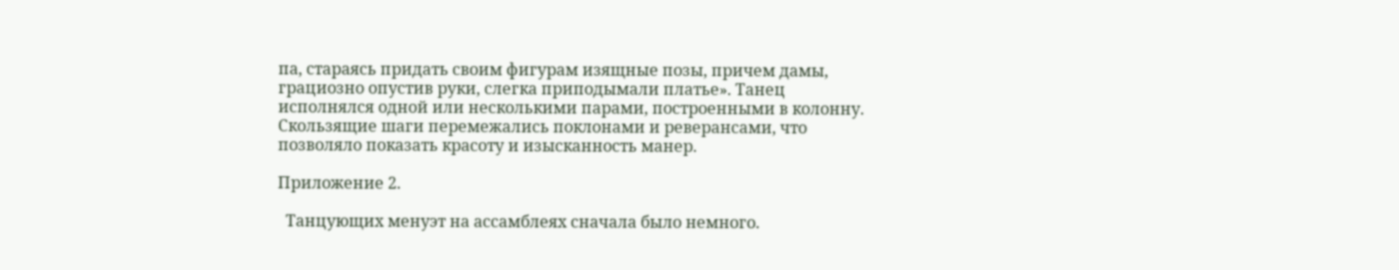па, стараясь придать своим фигурам изящные позы, причем дамы, грациозно опустив руки, слегка приподымали платье». Танец исполнялся одной или несколькими парами, построенными в колонну. Скользящие шаги перемежались поклонами и реверансами, что позволяло показать красоту и изысканность манер.

Приложение 2.

  Танцующих менуэт на ассамблеях сначала было немного.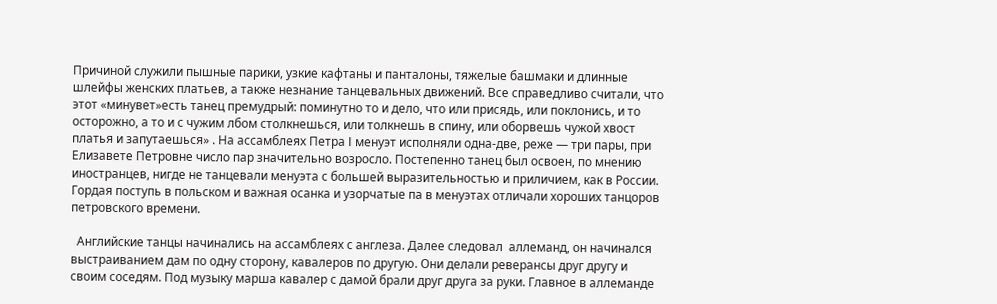Причиной служили пышные парики, узкие кафтаны и панталоны, тяжелые башмаки и длинные шлейфы женских платьев, а также незнание танцевальных движений. Все справедливо считали, что этот «минувет»есть танец премудрый: поминутно то и дело, что или присядь, или поклонись, и то осторожно, а то и с чужим лбом столкнешься, или толкнешь в спину, или оборвешь чужой хвост платья и запутаешься» . На ассамблеях Петра I менуэт исполняли одна-две, реже — три пары, при Елизавете Петровне число пар значительно возросло. Постепенно танец был освоен, по мнению иностранцев, нигде не танцевали менуэта с большей выразительностью и приличием, как в России. Гордая поступь в польском и важная осанка и узорчатые па в менуэтах отличали хороших танцоров петровского времени.

  Английские танцы начинались на ассамблеях с англеза. Далее следовал  аллеманд, он начинался выстраиванием дам по одну сторону, кавалеров по другую. Они делали реверансы друг другу и своим соседям. Под музыку марша кавалер с дамой брали друг друга за руки. Главное в аллеманде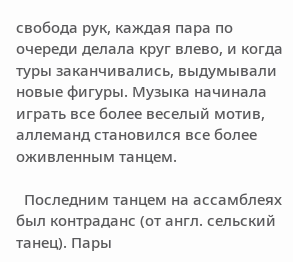свобода рук, каждая пара по очереди делала круг влево, и когда туры заканчивались, выдумывали новые фигуры. Музыка начинала играть все более веселый мотив, аллеманд становился все более оживленным танцем.

  Последним танцем на ассамблеях был контраданс (от англ. сельский танец). Пары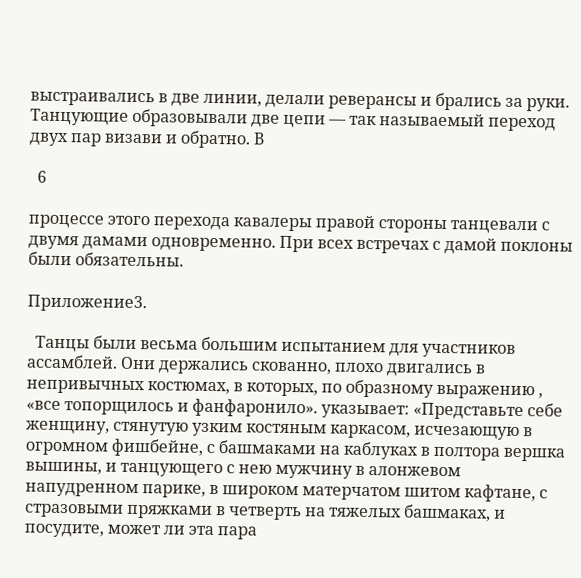выстраивались в две линии, делали реверансы и брались за руки. Танцующие образовывали две цепи — так называемый переход двух пар визави и обратно. В

  6

процессе этого перехода кавалеры правой стороны танцевали с двумя дамами одновременно. При всех встречах с дамой поклоны были обязательны.

Приложение3.

  Танцы были весьма большим испытанием для участников ассамблей. Они держались скованно, плохо двигались в непривычных костюмах, в которых, по образному выражению , «все топорщилось и фанфаронило». указывает: «Представьте себе женщину, стянутую узким костяным каркасом, исчезающую в огромном фишбейне, с башмаками на каблуках в полтора вершка вышины, и танцующего с нею мужчину в алонжевом напудренном парике, в широком матерчатом шитом кафтане, с стразовыми пряжками в четверть на тяжелых башмаках, и посудите, может ли эта пара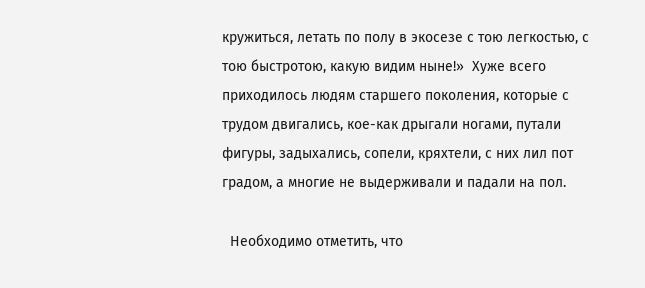кружиться, летать по полу в экосезе с тою легкостью, с тою быстротою, какую видим ныне!»  Хуже всего приходилось людям старшего поколения, которые с трудом двигались, кое-как дрыгали ногами, путали фигуры, задыхались, сопели, кряхтели, с них лил пот градом, а многие не выдерживали и падали на пол.

  Необходимо отметить, что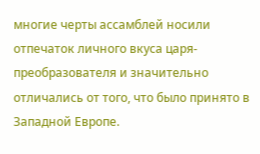многие черты ассамблей носили отпечаток личного вкуса царя-преобразователя и значительно отличались от того, что было принято в Западной Европе.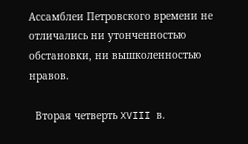Ассамблеи Петровского времени не отличались ни утонченностью обстановки, ни вышколенностью нравов.

  Вторая четверть XVIII в.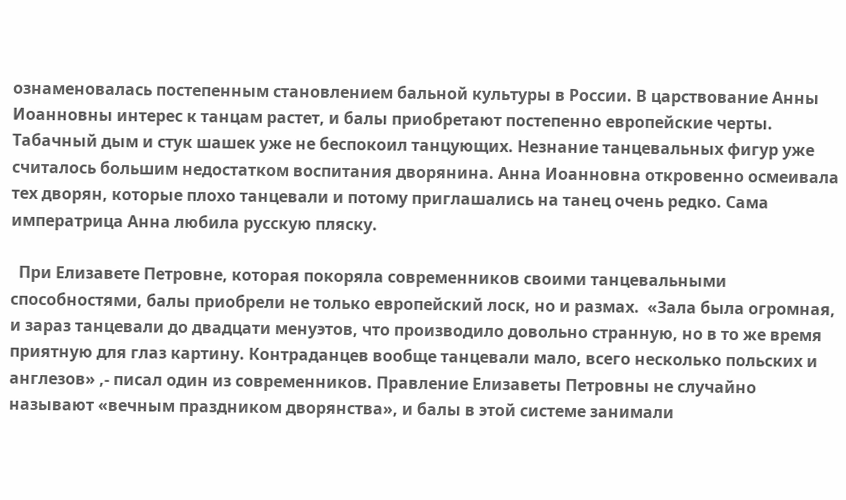ознаменовалась постепенным становлением бальной культуры в России. В царствование Анны Иоанновны интерес к танцам растет, и балы приобретают постепенно европейские черты. Табачный дым и стук шашек уже не беспокоил танцующих. Незнание танцевальных фигур уже считалось большим недостатком воспитания дворянина. Анна Иоанновна откровенно осмеивала тех дворян, которые плохо танцевали и потому приглашались на танец очень редко. Сама императрица Анна любила русскую пляску.

  При Елизавете Петровне, которая покоряла современников своими танцевальными способностями, балы приобрели не только европейский лоск, но и размах.  «Зала была огромная, и зараз танцевали до двадцати менуэтов, что производило довольно странную, но в то же время приятную для глаз картину. Контраданцев вообще танцевали мало, всего несколько польских и англезов» ,- писал один из современников. Правление Елизаветы Петровны не случайно называют «вечным праздником дворянства», и балы в этой системе занимали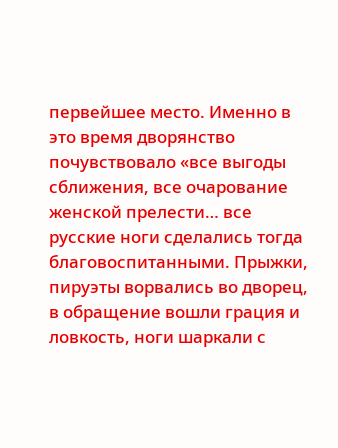первейшее место. Именно в это время дворянство почувствовало «все выгоды сближения, все очарование женской прелести… все русские ноги сделались тогда благовоспитанными. Прыжки, пируэты ворвались во дворец, в обращение вошли грация и ловкость, ноги шаркали с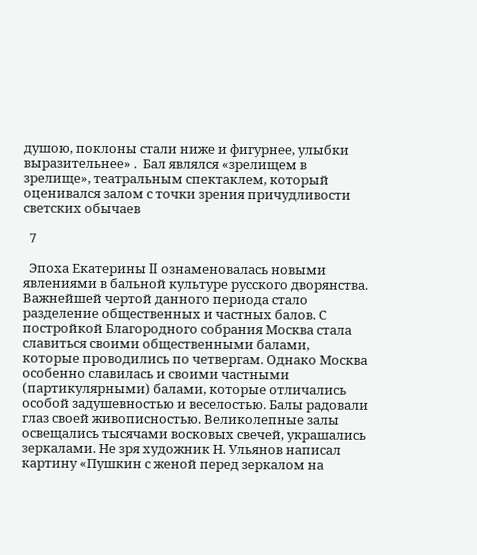душою, поклоны стали ниже и фигурнее, улыбки выразительнее» .  Бал являлся «зрелищем в зрелище», театральным спектаклем, который оценивался залом с точки зрения причудливости светских обычаев

  7

  Эпоха Екатерины II ознаменовалась новыми явлениями в бальной культуре русского дворянства. Важнейшей чертой данного периода стало разделение общественных и частных балов. С постройкой Благородного собрания Москва стала славиться своими общественными балами, которые проводились по четвергам. Однако Москва особенно славилась и своими частными (партикулярными) балами, которые отличались особой задушевностью и веселостью. Балы радовали глаз своей живописностью. Великолепные залы освещались тысячами восковых свечей, украшались зеркалами. Не зря художник Н. Ульянов написал картину «Пушкин с женой перед зеркалом на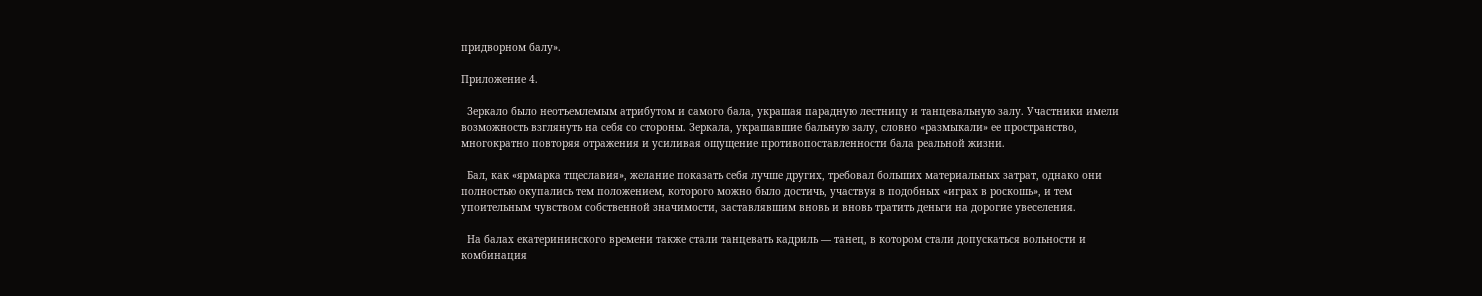придворном балу».

Приложение 4.

  Зеркало было неотъемлемым атрибутом и самого бала, украшая парадную лестницу и танцевальную залу. Участники имели возможность взглянуть на себя со стороны. Зеркала, украшавшие бальную залу, словно «размыкали» ее пространство, многократно повторяя отражения и усиливая ощущение противопоставленности бала реальной жизни.

  Бал, как «ярмарка тщеславия», желание показать себя лучше других, требовал больших материальных затрат, однако они полностью окупались тем положением, которого можно было достичь, участвуя в подобных «играх в роскошь», и тем упоительным чувством собственной значимости, заставлявшим вновь и вновь тратить деньги на дорогие увеселения.

  На балах екатерининского времени также стали танцевать кадриль — танец, в котором стали допускаться вольности и комбинация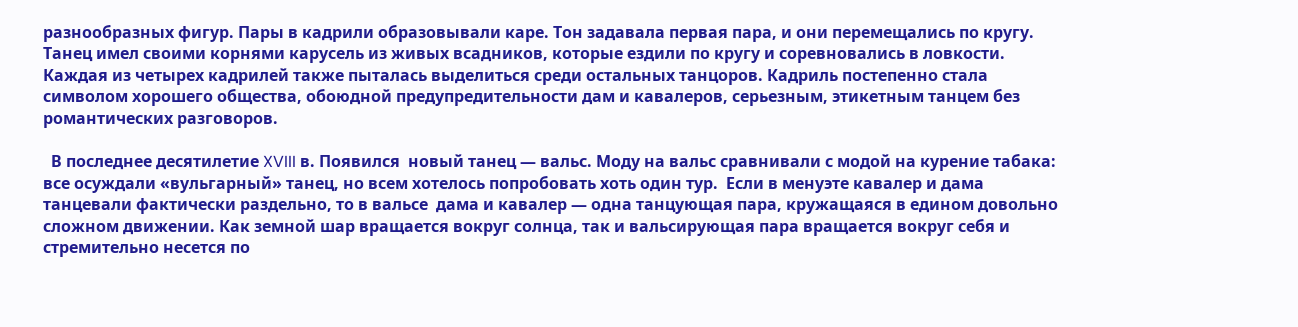разнообразных фигур. Пары в кадрили образовывали каре. Тон задавала первая пара, и они перемещались по кругу. Танец имел своими корнями карусель из живых всадников, которые ездили по кругу и соревновались в ловкости. Каждая из четырех кадрилей также пыталась выделиться среди остальных танцоров. Кадриль постепенно стала символом хорошего общества, обоюдной предупредительности дам и кавалеров, серьезным, этикетным танцем без романтических разговоров.

  В последнее десятилетие XVIII в. Появился  новый танец — вальс. Моду на вальс сравнивали с модой на курение табака: все осуждали «вульгарный» танец, но всем хотелось попробовать хоть один тур.  Если в менуэте кавалер и дама танцевали фактически раздельно, то в вальсе  дама и кавалер — одна танцующая пара, кружащаяся в едином довольно сложном движении. Как земной шар вращается вокруг солнца, так и вальсирующая пара вращается вокруг себя и стремительно несется по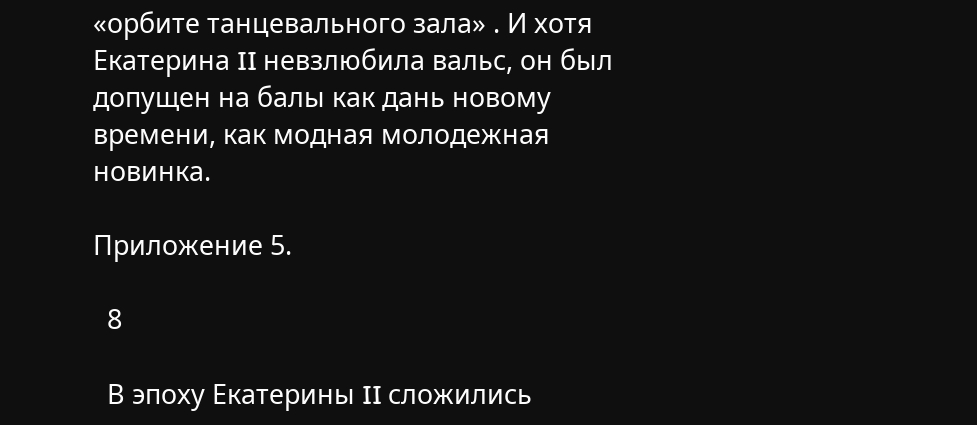«орбите танцевального зала» . И хотя Екатерина II невзлюбила вальс, он был допущен на балы как дань новому времени, как модная молодежная новинка.

Приложение 5.

  8

  В эпоху Екатерины II сложились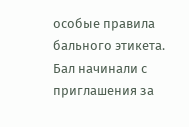особые правила бального этикета. Бал начинали с приглашения за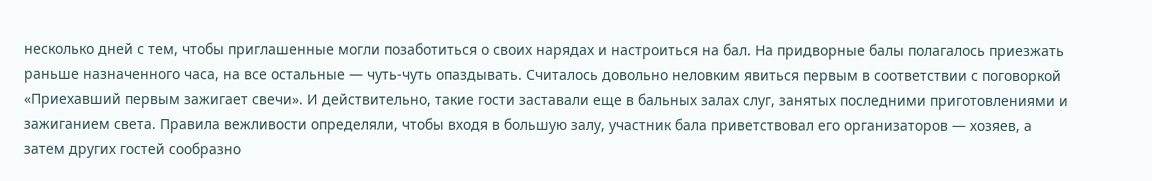несколько дней с тем, чтобы приглашенные могли позаботиться о своих нарядах и настроиться на бал. На придворные балы полагалось приезжать раньше назначенного часа, на все остальные — чуть-чуть опаздывать. Считалось довольно неловким явиться первым в соответствии с поговоркой «Приехавший первым зажигает свечи». И действительно, такие гости заставали еще в бальных залах слуг, занятых последними приготовлениями и зажиганием света. Правила вежливости определяли, чтобы входя в большую залу, участник бала приветствовал его организаторов — хозяев, а затем других гостей сообразно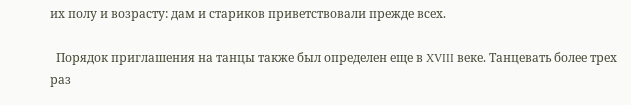их полу и возрасту: дам и стариков приветствовали прежде всех.

  Порядок приглашения на танцы также был определен еще в XVIII веке. Танцевать более трех раз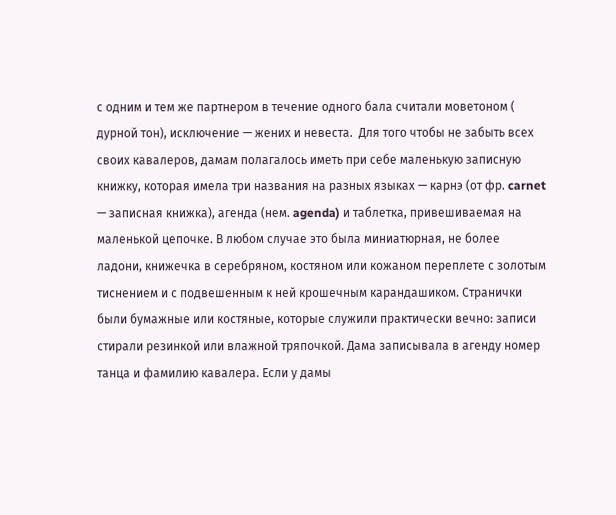с одним и тем же партнером в течение одного бала считали моветоном ( дурной тон), исключение — жених и невеста.  Для того чтобы не забыть всех своих кавалеров, дамам полагалось иметь при себе маленькую записную книжку, которая имела три названия на разных языках — карнэ (от фр. carnet — записная книжка), агенда (нем. agenda) и таблетка, привешиваемая на маленькой цепочке. В любом случае это была миниатюрная, не более ладони, книжечка в серебряном, костяном или кожаном переплете с золотым тиснением и с подвешенным к ней крошечным карандашиком. Странички были бумажные или костяные, которые служили практически вечно: записи стирали резинкой или влажной тряпочкой. Дама записывала в агенду номер танца и фамилию кавалера. Если у дамы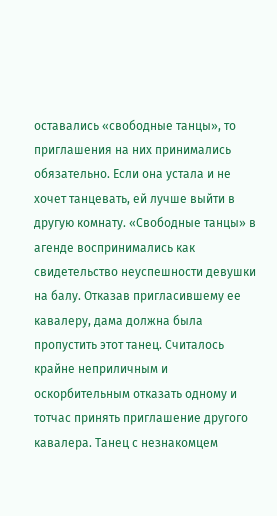оставались «свободные танцы», то приглашения на них принимались обязательно. Если она устала и не хочет танцевать, ей лучше выйти в другую комнату. «Свободные танцы» в агенде воспринимались как свидетельство неуспешности девушки на балу. Отказав пригласившему ее кавалеру, дама должна была пропустить этот танец. Считалось крайне неприличным и оскорбительным отказать одному и тотчас принять приглашение другого кавалера. Танец с незнакомцем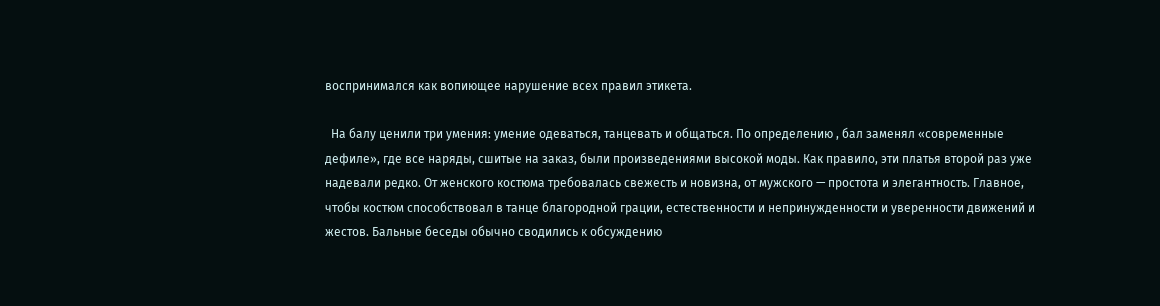воспринимался как вопиющее нарушение всех правил этикета.

  На балу ценили три умения: умение одеваться, танцевать и общаться. По определению , бал заменял «современные дефиле», где все наряды, сшитые на заказ, были произведениями высокой моды. Как правило, эти платья второй раз уже надевали редко. От женского костюма требовалась свежесть и новизна, от мужского — простота и элегантность. Главное, чтобы костюм способствовал в танце благородной грации, естественности и непринужденности и уверенности движений и жестов. Бальные беседы обычно сводились к обсуждению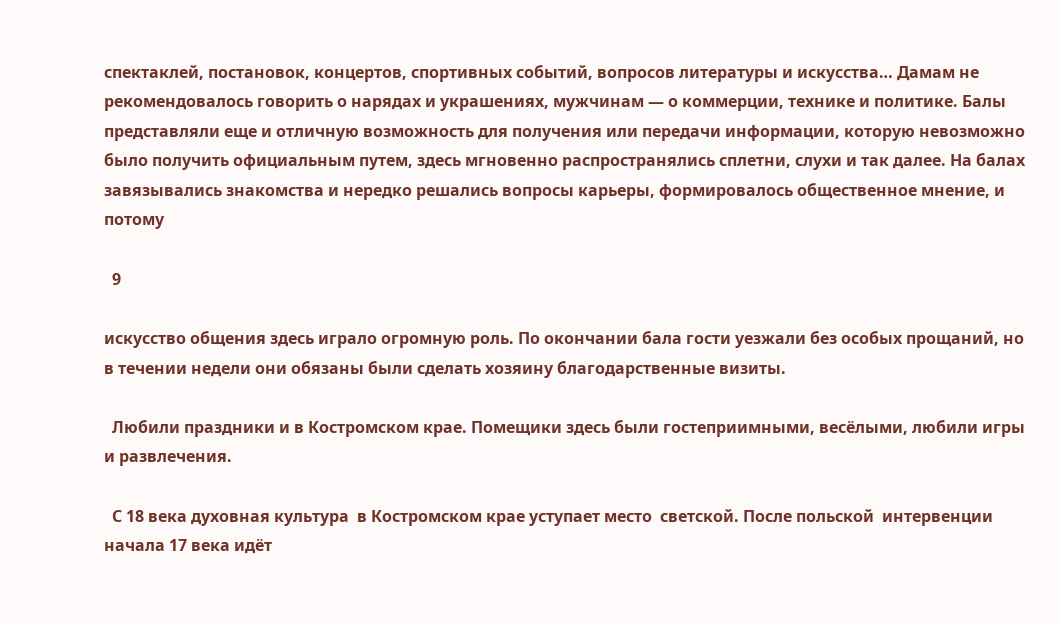спектаклей, постановок, концертов, спортивных событий, вопросов литературы и искусства… Дамам не рекомендовалось говорить о нарядах и украшениях, мужчинам — о коммерции, технике и политике. Балы представляли еще и отличную возможность для получения или передачи информации, которую невозможно было получить официальным путем, здесь мгновенно распространялись сплетни, слухи и так далее. На балах завязывались знакомства и нередко решались вопросы карьеры, формировалось общественное мнение, и потому

  9

искусство общения здесь играло огромную роль. По окончании бала гости уезжали без особых прощаний, но в течении недели они обязаны были сделать хозяину благодарственные визиты.

  Любили праздники и в Костромском крае. Помещики здесь были гостеприимными, весёлыми, любили игры и развлечения.

  С 18 века духовная культура  в Костромском крае уступает место  светской. После польской  интервенции начала 17 века идёт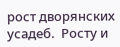рост дворянских усадеб.  Росту и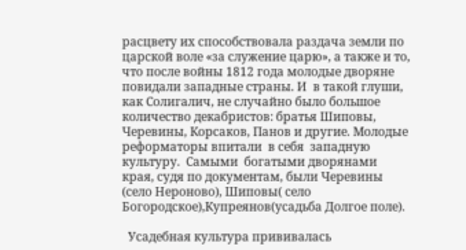расцвету их способствовала раздача земли по царской воле «за служение царю», а также и то, что после войны 1812 года молодые дворяне повидали западные страны. И  в такой глуши, как Солигалич, не случайно было большое количество декабристов: братья Шиповы, Черевины, Корсаков, Панов и другие. Молодые реформаторы впитали  в себя  западную культуру.  Самыми  богатыми дворянами края, судя по документам, были Черевины (село Нероново), Шиповы( село Богородское),Купреянов(усадьба Долгое поле).

  Усадебная культура прививалась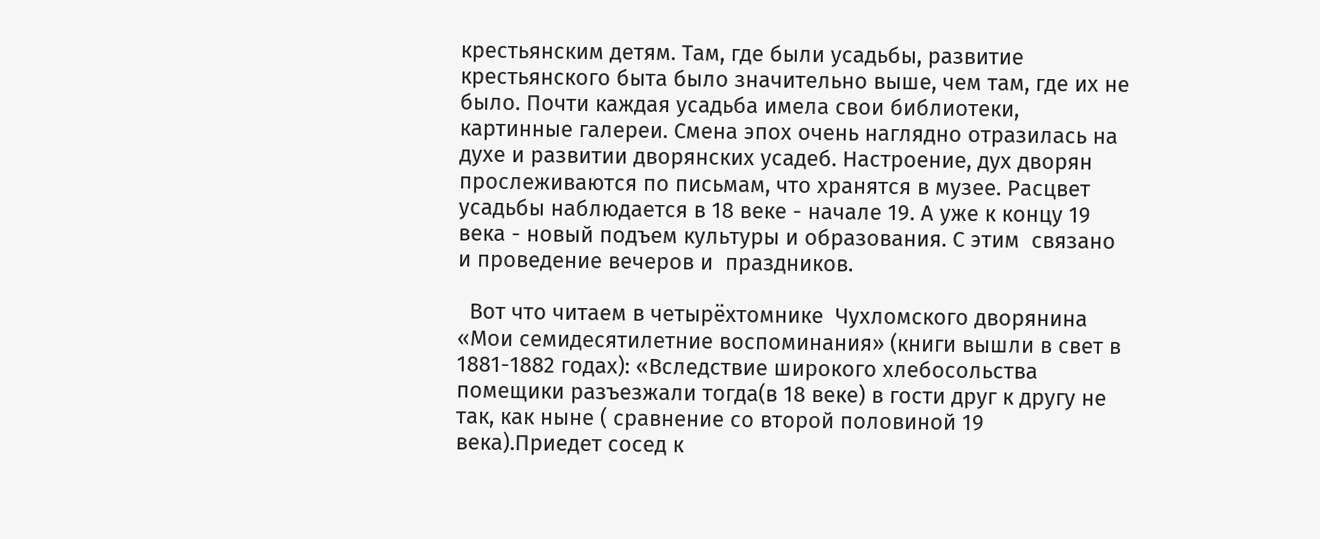крестьянским детям. Там, где были усадьбы, развитие крестьянского быта было значительно выше, чем там, где их не было. Почти каждая усадьба имела свои библиотеки, картинные галереи. Смена эпох очень наглядно отразилась на духе и развитии дворянских усадеб. Настроение, дух дворян прослеживаются по письмам, что хранятся в музее. Расцвет усадьбы наблюдается в 18 веке - начале 19. А уже к концу 19 века - новый подъем культуры и образования. С этим  связано и проведение вечеров и  праздников.

  Вот что читаем в четырёхтомнике  Чухломского дворянина «Мои семидесятилетние воспоминания» (книги вышли в свет в 1881-1882 годах): «Вследствие широкого хлебосольства помещики разъезжали тогда(в 18 веке) в гости друг к другу не так, как ныне ( сравнение со второй половиной 19 века).Приедет сосед к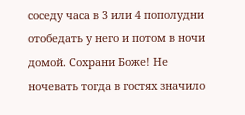соседу часа в 3 или 4 пополудни отобедать у него и потом в ночи домой. Сохрани Боже! Не ночевать тогда в гостях значило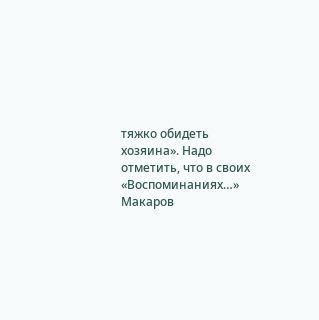тяжко обидеть хозяина». Надо отметить, что в своих «Воспоминаниях…» Макаров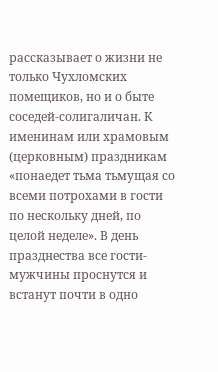рассказывает о жизни не только Чухломских помещиков, но и о быте соседей-солигаличан. К именинам или храмовым (церковным) праздникам «понаедет тьма тьмущая со всеми потрохами в гости по нескольку дней, по целой неделе». В день празднества все гости-мужчины проснутся и встанут почти в одно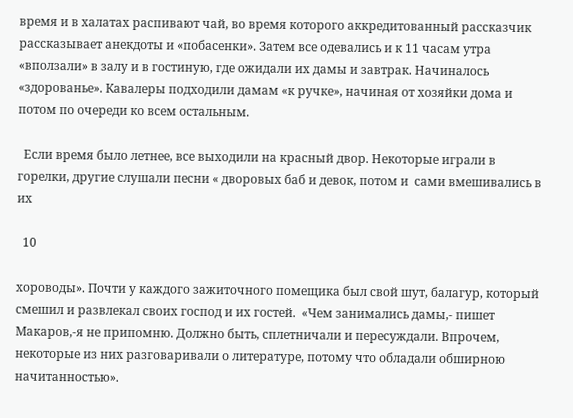время и в халатах распивают чай, во время которого аккредитованный рассказчик рассказывает анекдоты и «побасенки». Затем все одевались и к 11 часам утра «вползали» в залу и в гостиную, где ожидали их дамы и завтрак. Начиналось «здорованье». Кавалеры подходили дамам «к ручке», начиная от хозяйки дома и потом по очереди ко всем остальным.

  Если время было летнее, все выходили на красный двор. Некоторые играли в горелки, другие слушали песни « дворовых баб и девок, потом и  сами вмешивались в их

  10

хороводы». Почти у каждого зажиточного помещика был свой шут, балагур, который смешил и развлекал своих господ и их гостей.  «Чем занимались дамы,- пишет Макаров,-я не припомню. Должно быть, сплетничали и пересуждали. Впрочем, некоторые из них разговаривали о литературе, потому что обладали обширною начитанностью».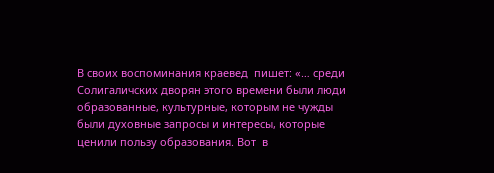В своих воспоминания краевед  пишет: «… среди Солигаличских дворян этого времени были люди образованные, культурные, которым не чужды были духовные запросы и интересы, которые ценили пользу образования. Вот  в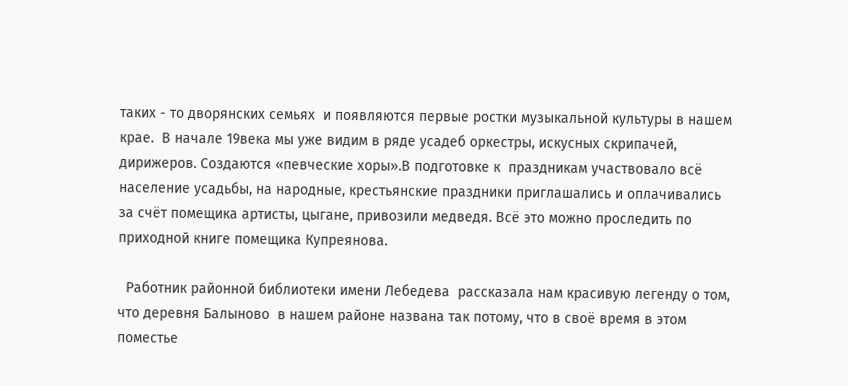таких - то дворянских семьях  и появляются первые ростки музыкальной культуры в нашем крае.  В начале 19века мы уже видим в ряде усадеб оркестры, искусных скрипачей, дирижеров. Создаются «певческие хоры».В подготовке к  праздникам участвовало всё население усадьбы, на народные, крестьянские праздники приглашались и оплачивались за счёт помещика артисты, цыгане, привозили медведя. Всё это можно проследить по приходной книге помещика Купреянова.

  Работник районной библиотеки имени Лебедева  рассказала нам красивую легенду о том, что деревня Балыново  в нашем районе названа так потому, что в своё время в этом поместье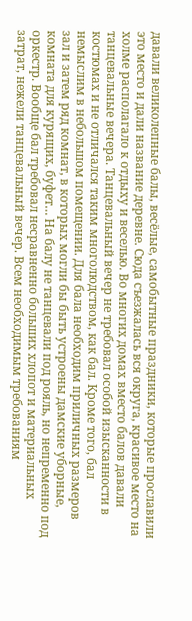давали великолепные балы, весёлые, самобытные праздники, которые прославили это место и дали название деревне. Сюда съезжалась вся округа, красивое место на холме располагало к отдыху и веселью. Во многих домах вместо балов давали танцевальные вечера. Танцевальный вечер не требовал особой изысканности в костюмах и не отличался таким многолюдством, как бал. Кроме того, бал немыслим в небольшом помещении. Для бала необходим приличных размеров зал и затем ряд комнат, в которых могли бы быть устроены дамские уборные, комната для курящих, буфет… На балу не танцевали под рояль, но непременно под оркестр. Вообще бал требовал несравненно больших хлопот и материальных затрат, нежели танцевальный вечер. Всем необходимым требованиям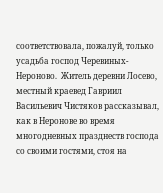соответствовала, пожалуй, только усадьба господ Черевиных-  Нероново.  Житель деревни Лосево, местный краевед Гавриил Васильевич Чистяков рассказывал, как в Неронове во время многодневных празднеств господа со своими гостями, стоя на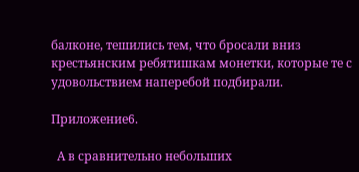балконе, тешились тем, что бросали вниз крестьянским ребятишкам монетки, которые те с удовольствием наперебой подбирали.

Приложение6.

  А в сравнительно небольших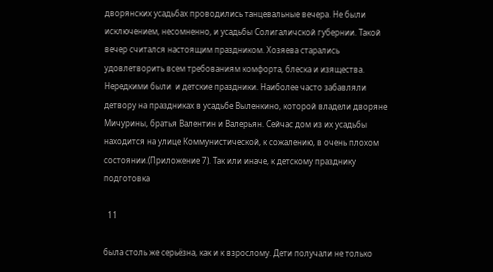дворянских усадьбах проводились танцевальные вечера. Не были исключением, несомненно, и усадьбы Солигаличской губернии. Такой вечер считался настоящим праздником. Хозяева старались удовлетворить всем требованиям комфорта, блеска и изящества. Нередкими были  и детские праздники. Наиболее часто забавляли детвору на праздниках в усадьбе Выленкино, которой владели дворяне Мичурины, братья Валентин и Валерьян. Сейчас дом из их усадьбы находится на улице Коммунистической, к сожалению, в очень плохом состоянии.(Приложение 7). Так или иначе, к детскому празднику подготовка

  11

была столь же серьёзна, как и к взрослому. Дети получали не только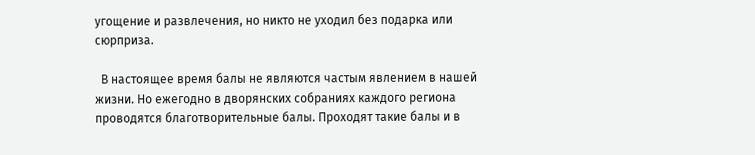угощение и развлечения, но никто не уходил без подарка или сюрприза.

  В настоящее время балы не являются частым явлением в нашей жизни. Но ежегодно в дворянских собраниях каждого региона проводятся благотворительные балы. Проходят такие балы и в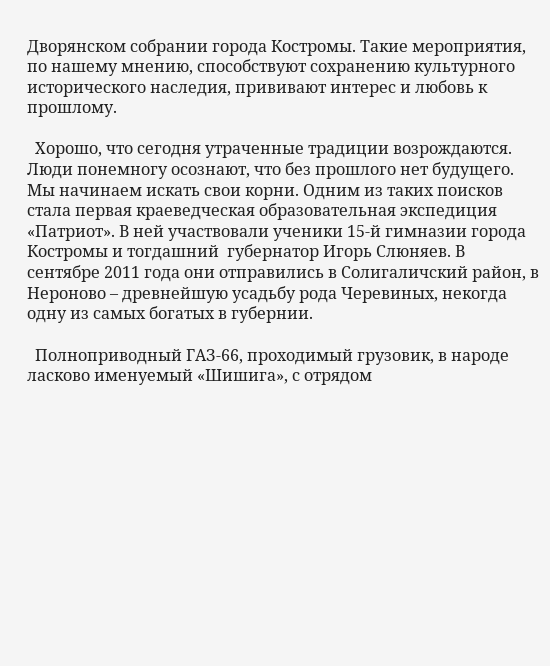Дворянском собрании города Костромы. Такие мероприятия, по нашему мнению, способствуют сохранению культурного исторического наследия, прививают интерес и любовь к прошлому.

  Хорошо, что сегодня утраченные традиции возрождаются. Люди понемногу осознают, что без прошлого нет будущего. Мы начинаем искать свои корни. Одним из таких поисков стала первая краеведческая образовательная экспедиция «Патриот». В ней участвовали ученики 15-й гимназии города Костромы и тогдашний  губернатор Игорь Слюняев. В сентябре 2011 года они отправились в Солигаличский район, в Нероново – древнейшую усадьбу рода Черевиных, некогда одну из самых богатых в губернии.

  Полноприводный ГАЗ-66, проходимый грузовик, в народе ласково именуемый «Шишига», с отрядом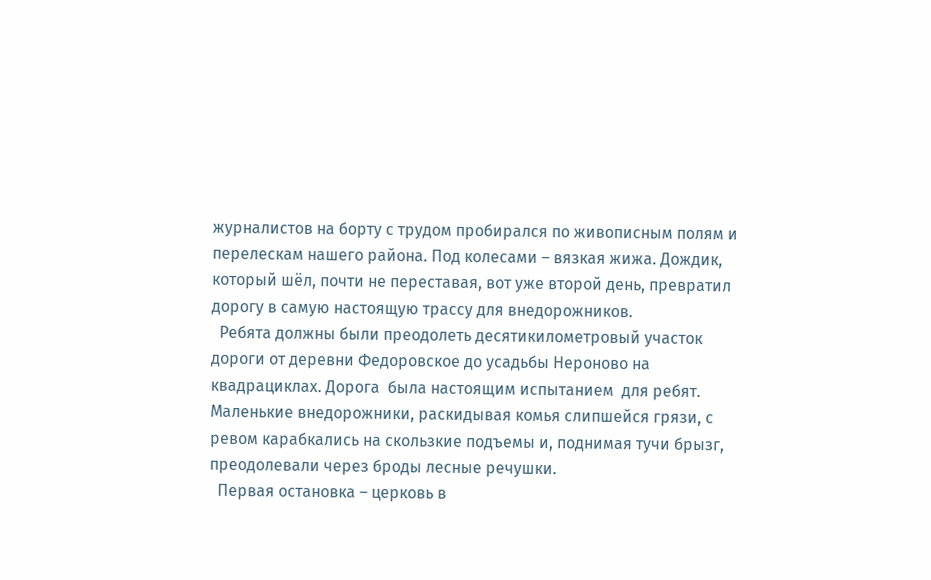журналистов на борту с трудом пробирался по живописным полям и перелескам нашего района. Под колесами – вязкая жижа. Дождик, который шёл, почти не переставая, вот уже второй день, превратил дорогу в самую настоящую трассу для внедорожников.
  Ребята должны были преодолеть десятикилометровый участок дороги от деревни Федоровское до усадьбы Нероново на квадрациклах. Дорога  была настоящим испытанием  для ребят. Маленькие внедорожники, раскидывая комья слипшейся грязи, с ревом карабкались на скользкие подъемы и, поднимая тучи брызг, преодолевали через броды лесные речушки.
  Первая остановка – церковь в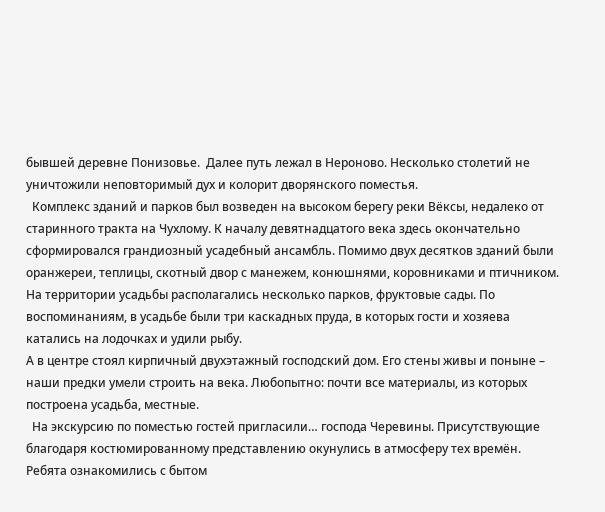бывшей деревне Понизовье.  Далее путь лежал в Нероново. Несколько столетий не уничтожили неповторимый дух и колорит дворянского поместья.
  Комплекс зданий и парков был возведен на высоком берегу реки Вёксы, недалеко от старинного тракта на Чухлому. К началу девятнадцатого века здесь окончательно сформировался грандиозный усадебный ансамбль. Помимо двух десятков зданий были оранжереи, теплицы, скотный двор с манежем, конюшнями, коровниками и птичником. На территории усадьбы располагались несколько парков, фруктовые сады. По воспоминаниям, в усадьбе были три каскадных пруда, в которых гости и хозяева катались на лодочках и удили рыбу.
А в центре стоял кирпичный двухэтажный господский дом. Его стены живы и поныне – наши предки умели строить на века. Любопытно: почти все материалы, из которых построена усадьба, местные.
  На экскурсию по поместью гостей пригласили… господа Черевины. Присутствующие благодаря костюмированному представлению окунулись в атмосферу тех времён.  Ребята ознакомились с бытом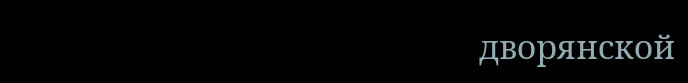дворянской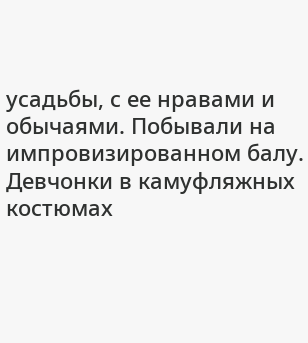усадьбы, с ее нравами и обычаями. Побывали на импровизированном балу. Девчонки в камуфляжных костюмах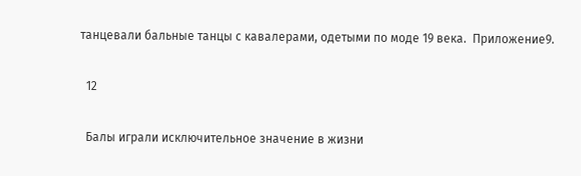танцевали бальные танцы с кавалерами, одетыми по моде 19 века.  Приложение9.

  12

  Балы играли исключительное значение в жизни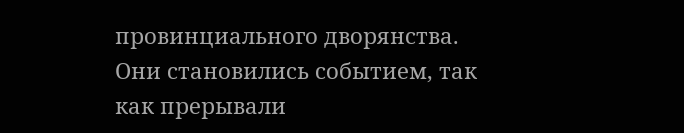провинциального дворянства. Они становились событием, так как прерывали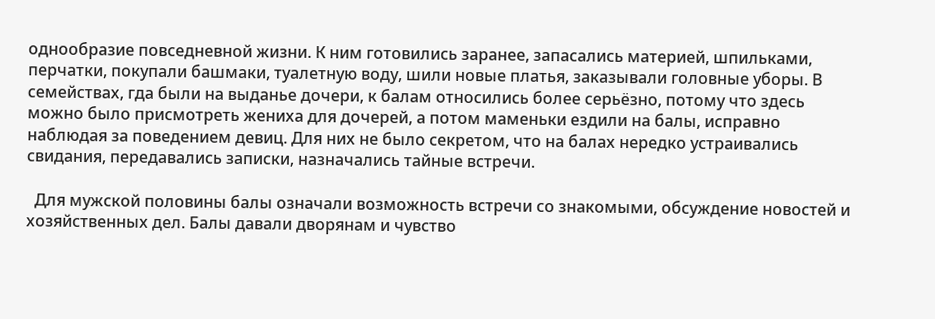однообразие повседневной жизни. К ним готовились заранее, запасались материей, шпильками, перчатки, покупали башмаки, туалетную воду, шили новые платья, заказывали головные уборы. В семействах, гда были на выданье дочери, к балам относились более серьёзно, потому что здесь можно было присмотреть жениха для дочерей, а потом маменьки ездили на балы, исправно наблюдая за поведением девиц. Для них не было секретом, что на балах нередко устраивались свидания, передавались записки, назначались тайные встречи.

  Для мужской половины балы означали возможность встречи со знакомыми, обсуждение новостей и хозяйственных дел. Балы давали дворянам и чувство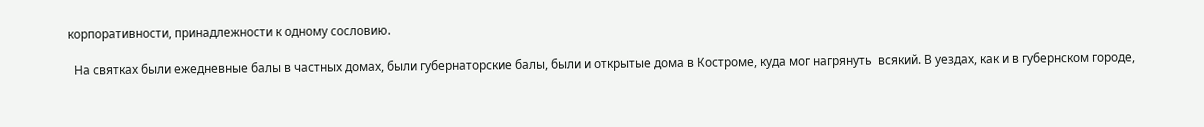корпоративности, принадлежности к одному сословию.

  На святках были ежедневные балы в частных домах, были губернаторские балы, были и открытые дома в Костроме, куда мог нагрянуть  всякий. В уездах, как и в губернском городе,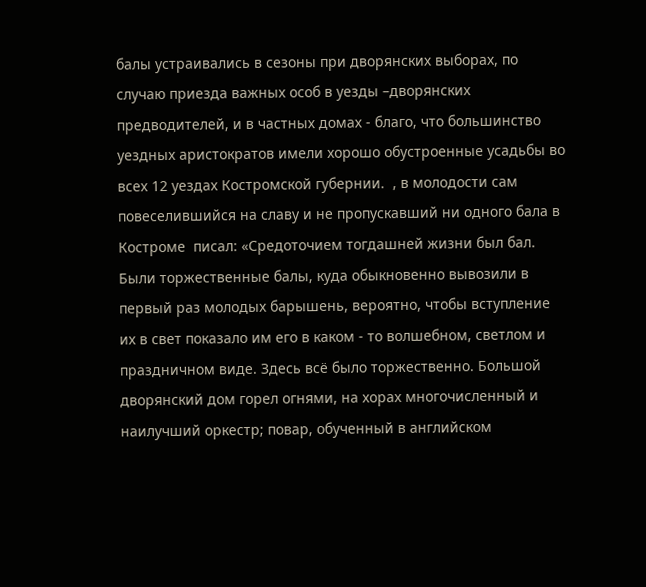балы устраивались в сезоны при дворянских выборах, по случаю приезда важных особ в уезды –дворянских предводителей, и в частных домах - благо, что большинство уездных аристократов имели хорошо обустроенные усадьбы во всех 12 уездах Костромской губернии.  , в молодости сам повеселившийся на славу и не пропускавший ни одного бала в Костроме  писал: «Средоточием тогдашней жизни был бал. Были торжественные балы, куда обыкновенно вывозили в первый раз молодых барышень, вероятно, чтобы вступление их в свет показало им его в каком - то волшебном, светлом и праздничном виде. Здесь всё было торжественно. Большой дворянский дом горел огнями, на хорах многочисленный и наилучший оркестр; повар, обученный в английском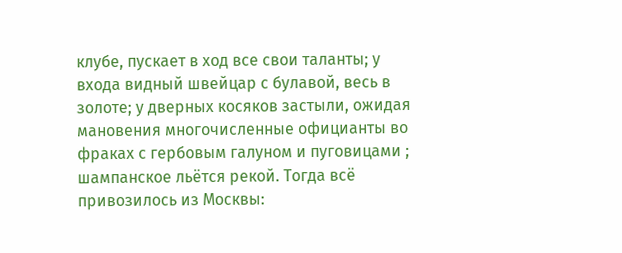клубе, пускает в ход все свои таланты; у входа видный швейцар с булавой, весь в золоте; у дверных косяков застыли, ожидая мановения многочисленные официанты во фраках с гербовым галуном и пуговицами ; шампанское льётся рекой. Тогда всё привозилось из Москвы: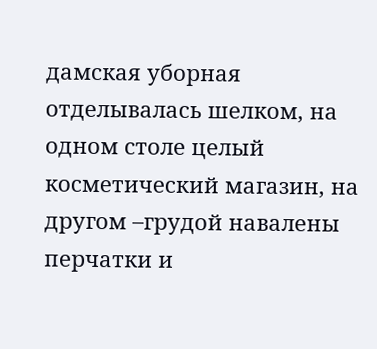дамская уборная отделывалась шелком, на одном столе целый косметический магазин, на другом –грудой навалены перчатки и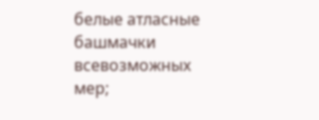белые атласные башмачки всевозможных мер;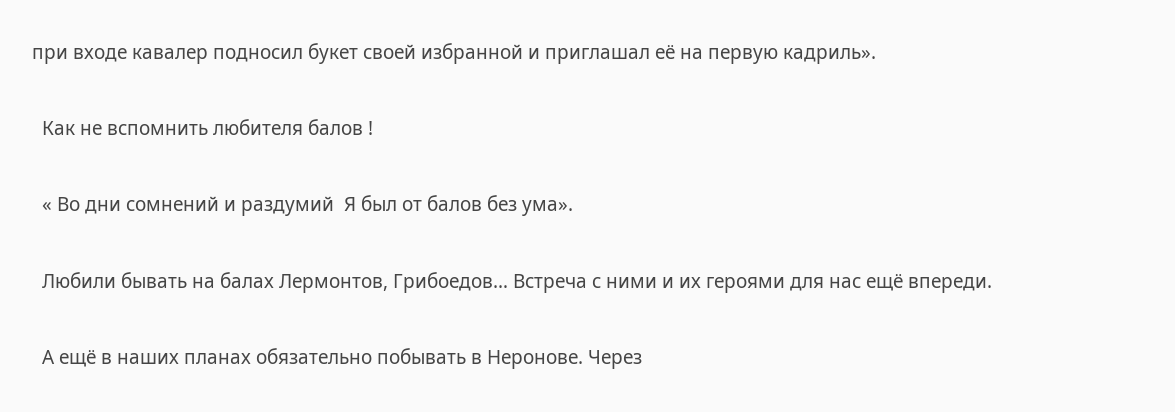при входе кавалер подносил букет своей избранной и приглашал её на первую кадриль».

  Как не вспомнить любителя балов !

  « Во дни сомнений и раздумий  Я был от балов без ума».

  Любили бывать на балах Лермонтов, Грибоедов… Встреча с ними и их героями для нас ещё впереди.

  А ещё в наших планах обязательно побывать в Неронове. Через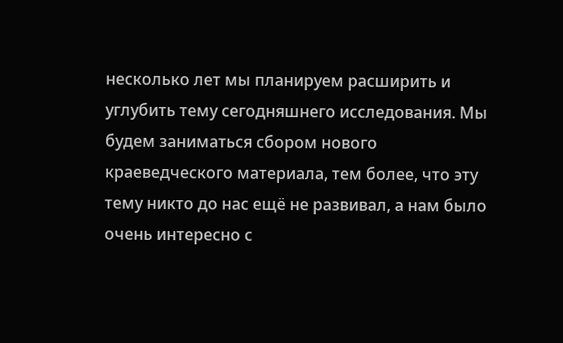несколько лет мы планируем расширить и углубить тему сегодняшнего исследования. Мы будем заниматься сбором нового краеведческого материала, тем более, что эту тему никто до нас ещё не развивал, а нам было очень интересно с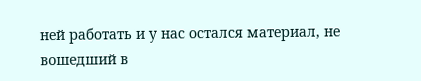ней работать и у нас остался материал, не вошедший в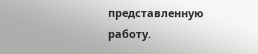представленную работу.